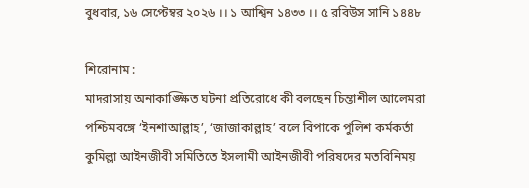বুধবার, ১৬ সেপ্টেম্বর ২০২৬ ।। ১ আশ্বিন ১৪৩৩ ।। ৫ রবিউস সানি ১৪৪৮

শিরোনাম :
মাদরাসায় অনাকাঙ্ক্ষিত ঘটনা প্রতিরোধে কী বলছেন চিন্তাশীল আলেমরা পশ্চিমবঙ্গে ‘ইনশাআল্লাহ’, ‘জাজাকাল্লাহ’ বলে বিপাকে পুলিশ কর্মকর্তা কুমিল্লা আইনজীবী সমিতিতে ইসলামী আইনজীবী পরিষদের মতবিনিময়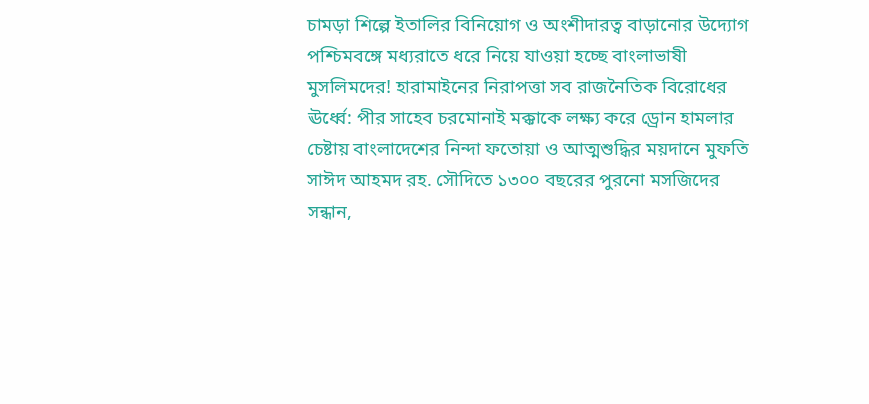চামড়া শিল্পে ইতালির বিনিয়োগ ও অংশীদারত্ব বাড়ানোর উদ্যোগ পশ্চিমবঙ্গে মধ্যরাতে ধরে নিয়ে যাওয়া হচ্ছে বাংলাভাষী মুসলিমদের! হারামাইনের নিরাপত্তা সব রাজনৈতিক বিরোধের ঊর্ধ্বে: পীর সাহেব চরমোনাই মক্কাকে লক্ষ্য করে ড্রোন হামলার চেষ্টায় বাংলাদেশের নিন্দা ফতোয়া ও আত্মশুদ্ধির ময়দানে মুফতি সাঈদ আহমদ রহ. সৌদিতে ১৩০০ বছরের পুরনো মসজিদের সন্ধান,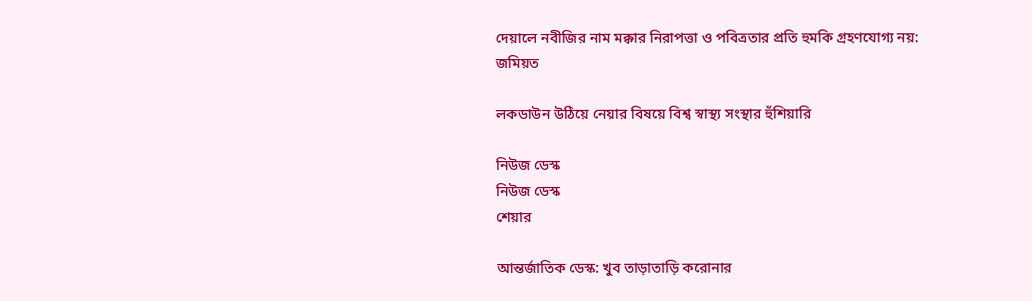দেয়ালে নবীজির নাম মক্কার নিরাপত্তা ও পবিত্রতার প্রতি হুমকি গ্রহণযোগ্য নয়: জমিয়ত

লকডাউন উঠিয়ে নেয়ার বিষয়ে বিশ্ব স্বাস্থ্য সংস্থার হুঁশিয়ারি

নিউজ ডেস্ক
নিউজ ডেস্ক
শেয়ার

আন্তর্জাতিক ডেস্ক: খুব তাড়াতাড়ি করোনার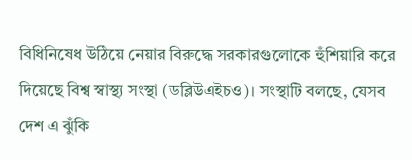বিধিনিষেধ উঠিয়ে নেয়ার বিরুদ্ধে সরকারগুলোকে হুঁশিয়ারি করে দিয়েছে বিশ্ব স্বাস্থ্য সংস্থা (ডব্লিউএইচও)। সংস্থাটি বলছে, যেসব দেশ এ ঝুঁকি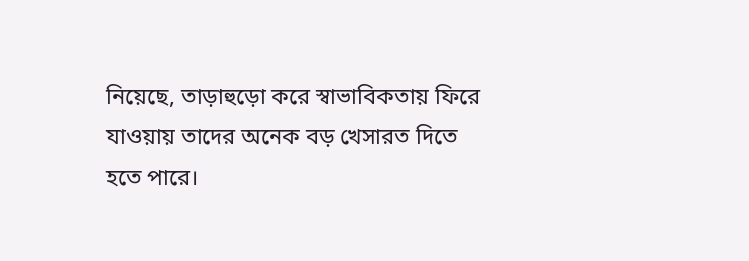নিয়েছে, তাড়াহুড়ো করে স্বাভাবিকতায় ফিরে যাওয়ায় তাদের অনেক বড় খেসারত দিতে হতে পারে।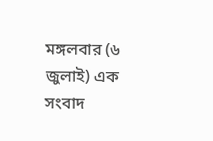মঙ্গলবার (৬ জুলাই) এক সংবাদ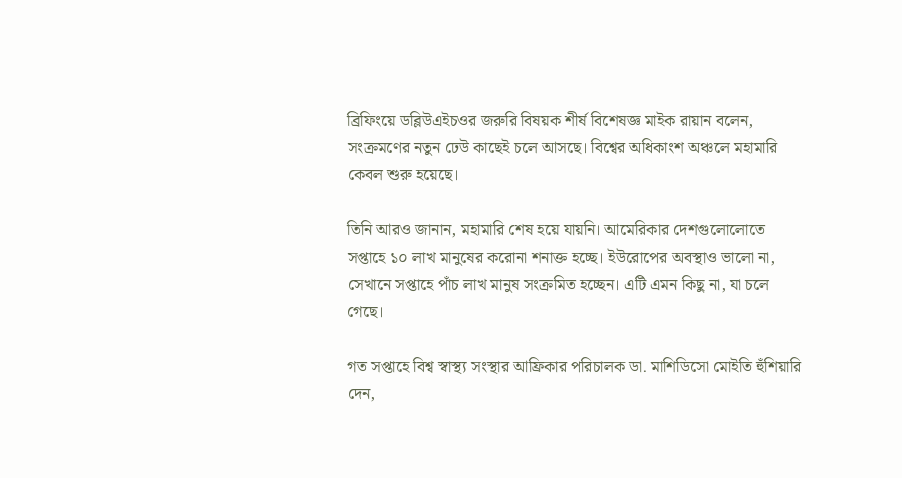ব্রিফিংয়ে ডব্লিউএইচওর জরুরি বিষয়ক শীর্ষ বিশেষজ্ঞ মাইক রায়ান বলেন, সংক্রমণের নতুন ঢেউ কাছেই চলে আসছে। বিশ্বের অধিকাংশ অঞ্চলে মহামারি কেবল শুরু হয়েছে।

তিনি আরও জানান, মহামারি শেষ হয়ে যায়নি। আমেরিকার দেশগুলোলোতে সপ্তাহে ১০ লাখ মানুষের করোনা শনাক্ত হচ্ছে। ইউরোপের অবস্থাও ভালো না, সেখানে সপ্তাহে পাঁচ লাখ মানুষ সংক্রমিত হচ্ছেন। এটি এমন কিছু না, যা চলে গেছে।

গত সপ্তাহে বিশ্ব স্বাস্থ্য সংস্থার আফ্রিকার পরিচালক ডা. মাশিডিসো মোইতি হুঁশিয়ারি দেন,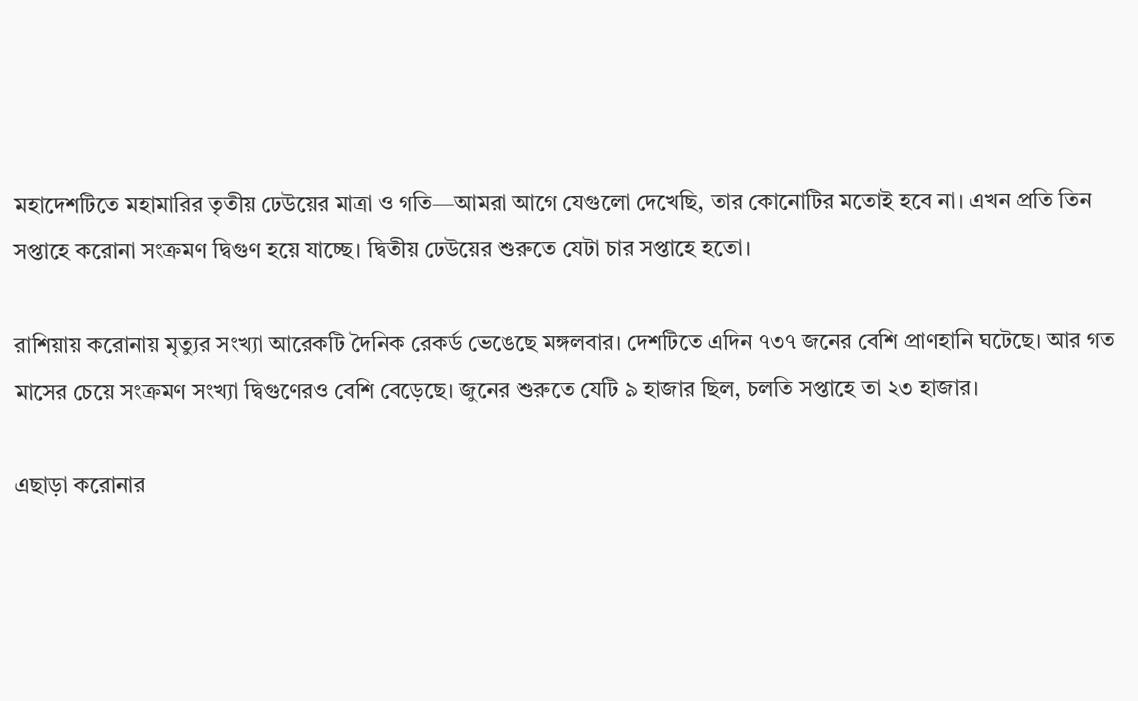মহাদেশটিতে মহামারির তৃতীয় ঢেউয়ের মাত্রা ও গতি—আমরা আগে যেগুলো দেখেছি, তার কোনোটির মতোই হবে না। এখন প্রতি তিন সপ্তাহে করোনা সংক্রমণ দ্বিগুণ হয়ে যাচ্ছে। দ্বিতীয় ঢেউয়ের শুরুতে যেটা চার সপ্তাহে হতো।

রাশিয়ায় করোনায় মৃত্যুর সংখ্যা আরেকটি দৈনিক রেকর্ড ভেঙেছে মঙ্গলবার। দেশটিতে এদিন ৭৩৭ জনের বেশি প্রাণহানি ঘটেছে। আর গত মাসের চেয়ে সংক্রমণ সংখ্যা দ্বিগুণেরও বেশি বেড়েছে। জুনের শুরুতে যেটি ৯ হাজার ছিল, চলতি সপ্তাহে তা ২৩ হাজার।

এছাড়া করোনার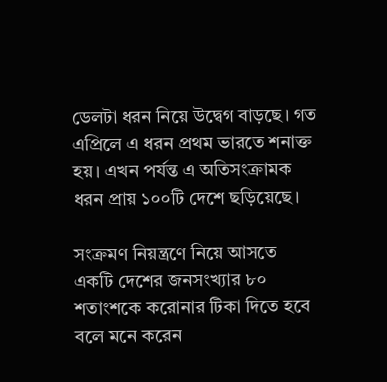ডেলটা ধরন নিয়ে উদ্বেগ বাড়ছে। গত এপ্রিলে এ ধরন প্রথম ভারতে শনাক্ত হয়। এখন পর্যন্ত এ অতিসংক্রামক ধরন প্রায় ১০০টি দেশে ছড়িয়েছে।

সংক্রমণ নিয়ন্ত্রণে নিয়ে আসতে একটি দেশের জনসংখ্যার ৮০ শতাংশকে করোনার টিকা দিতে হবে বলে মনে করেন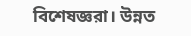বিশেষজ্ঞরা। উন্নত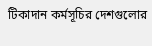টিকাদান কর্মসূচির দেশগুলোর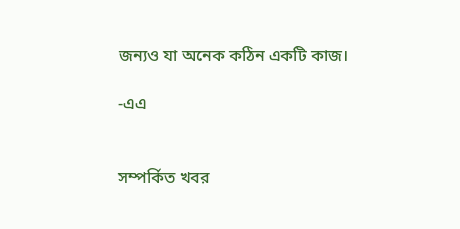জন্যও যা অনেক কঠিন একটি কাজ।

-এএ


সম্পর্কিত খবর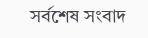সর্বশেষ সংবাদ